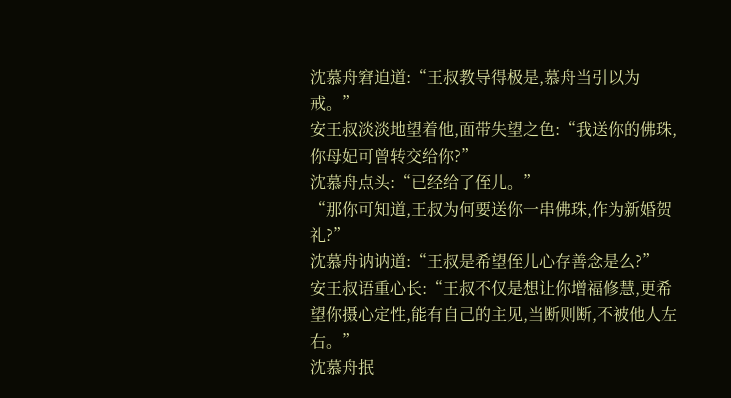沈慕舟窘迫道:“王叔教导得极是,慕舟当引以为戒。”
安王叔淡淡地望着他,面带失望之色:“我送你的佛珠,你母妃可曾转交给你?”
沈慕舟点头:“已经给了侄儿。”
“那你可知道,王叔为何要送你一串佛珠,作为新婚贺礼?”
沈慕舟讷讷道:“王叔是希望侄儿心存善念是么?”
安王叔语重心长:“王叔不仅是想让你增福修慧,更希望你摄心定性,能有自己的主见,当断则断,不被他人左右。”
沈慕舟抿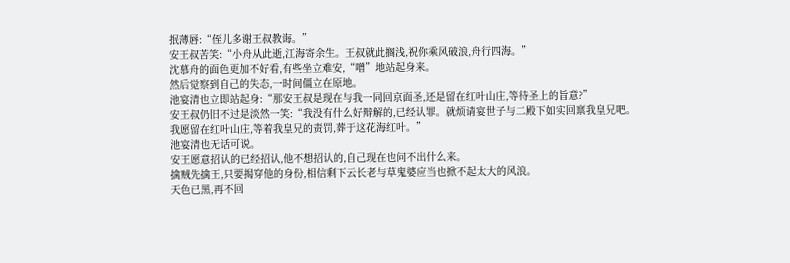抿薄唇:“侄儿多谢王叔教诲。”
安王叔苦笑:“小舟从此逝,江海寄余生。王叔就此搁浅,祝你乘风破浪,舟行四海。”
沈慕舟的面色更加不好看,有些坐立难安,“噌”地站起身来。
然后觉察到自己的失态,一时间僵立在原地。
池宴清也立即站起身:“那安王叔是现在与我一同回京面圣,还是留在红叶山庄,等待圣上的旨意?”
安王叔仍旧不过是淡然一笑:“我没有什么好辩解的,已经认罪。就烦请宴世子与二殿下如实回禀我皇兄吧。
我愿留在红叶山庄,等着我皇兄的责罚,葬于这花海红叶。”
池宴清也无话可说。
安王愿意招认的已经招认,他不想招认的,自己现在也问不出什么来。
擒贼先擒王,只要揭穿他的身份,相信剩下云长老与草鬼婆应当也掀不起太大的风浪。
天色已黑,再不回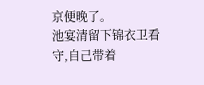京便晚了。
池宴清留下锦衣卫看守,自己带着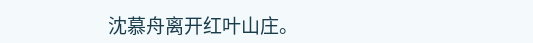沈慕舟离开红叶山庄。